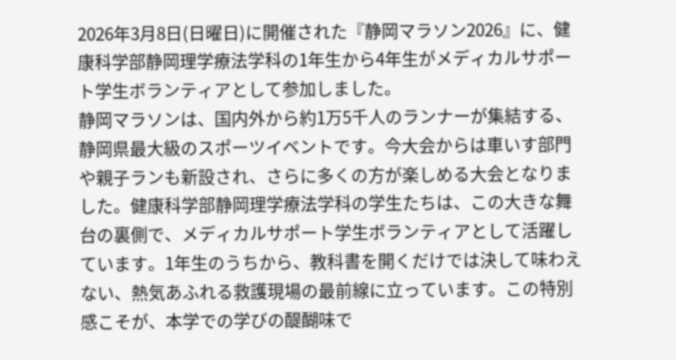2026年3月8日(日曜日)に開催された『静岡マラソン2026』に、健康科学部静岡理学療法学科の1年生から4年生がメディカルサポート学生ボランティアとして参加しました。
静岡マラソンは、国内外から約1万5千人のランナーが集結する、静岡県最大級のスポーツイベントです。今大会からは車いす部門や親子ランも新設され、さらに多くの方が楽しめる大会となりました。健康科学部静岡理学療法学科の学生たちは、この大きな舞台の裏側で、メディカルサポート学生ボランティアとして活躍しています。1年生のうちから、教科書を開くだけでは決して味わえない、熱気あふれる救護現場の最前線に立っています。この特別感こそが、本学での学びの醍醐味で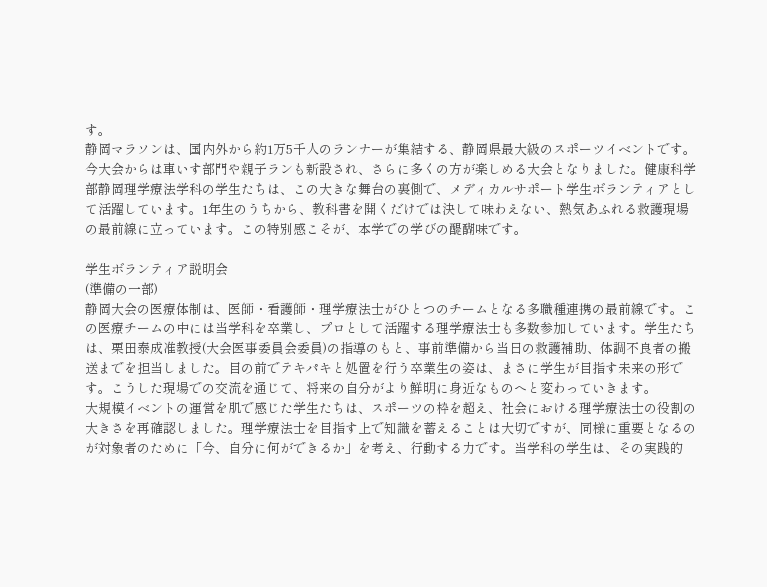す。
静岡マラソンは、国内外から約1万5千人のランナーが集結する、静岡県最大級のスポーツイベントです。今大会からは車いす部門や親子ランも新設され、さらに多くの方が楽しめる大会となりました。健康科学部静岡理学療法学科の学生たちは、この大きな舞台の裏側で、メディカルサポート学生ボランティアとして活躍しています。1年生のうちから、教科書を開くだけでは決して味わえない、熱気あふれる救護現場の最前線に立っています。この特別感こそが、本学での学びの醍醐味です。

学生ボランティア説明会
(準備の一部)
静岡大会の医療体制は、医師・看護師・理学療法士がひとつのチームとなる多職種連携の最前線です。この医療チームの中には当学科を卒業し、プロとして活躍する理学療法士も多数参加しています。学生たちは、栗田泰成准教授(大会医事委員会委員)の指導のもと、事前準備から当日の救護補助、体調不良者の搬送までを担当しました。目の前でテキパキと処置を行う卒業生の姿は、まさに学生が目指す未来の形です。こうした現場での交流を通じて、将来の自分がより鮮明に身近なものへと変わっていきます。
大規模イベントの運営を肌で感じた学生たちは、スポーツの枠を超え、社会における理学療法士の役割の大きさを再確認しました。理学療法士を目指す上で知識を蓄えることは大切ですが、同様に重要となるのが対象者のために「今、自分に何ができるか」を考え、行動する力です。当学科の学生は、その実践的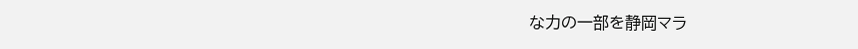な力の一部を静岡マラ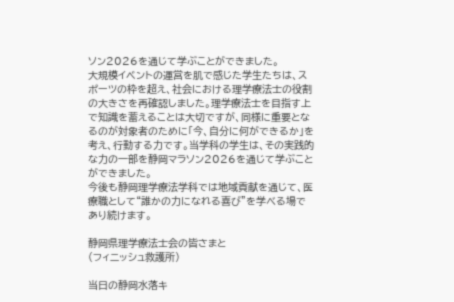ソン2026を通じて学ぶことができました。
大規模イベントの運営を肌で感じた学生たちは、スポーツの枠を超え、社会における理学療法士の役割の大きさを再確認しました。理学療法士を目指す上で知識を蓄えることは大切ですが、同様に重要となるのが対象者のために「今、自分に何ができるか」を考え、行動する力です。当学科の学生は、その実践的な力の一部を静岡マラソン2026を通じて学ぶことができました。
今後も静岡理学療法学科では地域貢献を通じて、医療職として“誰かの力になれる喜び”を学べる場であり続けます。

静岡県理学療法士会の皆さまと
(フィニッシュ救護所)

当日の静岡水落キ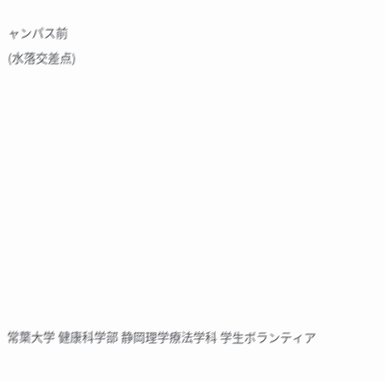ャンパス前
(水落交差点)










常葉大学 健康科学部 静岡理学療法学科 学生ボランティア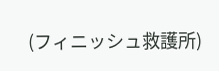(フィニッシュ救護所)